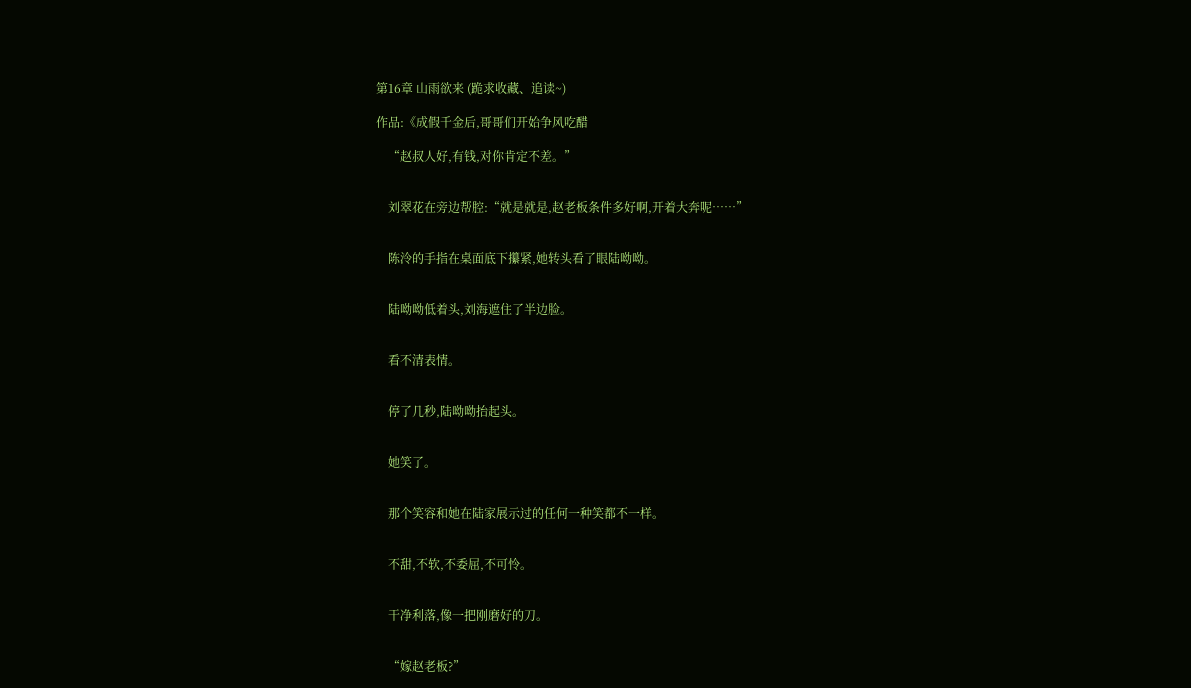第16章 山雨欲来 (跪求收藏、追读~)

作品:《成假千金后,哥哥们开始争风吃醋

    “赵叔人好,有钱,对你肯定不差。”


    刘翠花在旁边帮腔:“就是就是,赵老板条件多好啊,开着大奔呢……”


    陈泠的手指在桌面底下攥紧,她转头看了眼陆呦呦。


    陆呦呦低着头,刘海遮住了半边脸。


    看不清表情。


    停了几秒,陆呦呦抬起头。


    她笑了。


    那个笑容和她在陆家展示过的任何一种笑都不一样。


    不甜,不软,不委屈,不可怜。


    干净利落,像一把刚磨好的刀。


    “嫁赵老板?”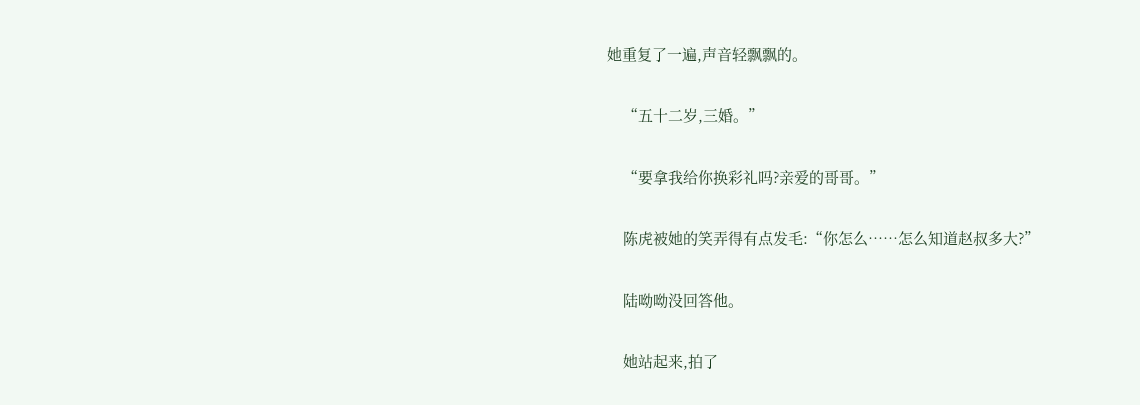她重复了一遍,声音轻飘飘的。


    “五十二岁,三婚。”


    “要拿我给你换彩礼吗?亲爱的哥哥。”


    陈虎被她的笑弄得有点发毛:“你怎么……怎么知道赵叔多大?”


    陆呦呦没回答他。


    她站起来,拍了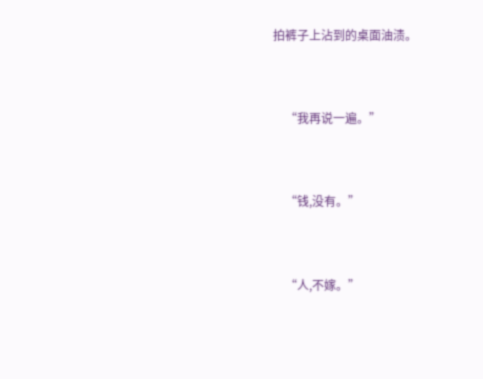拍裤子上沾到的桌面油渍。


    “我再说一遍。”


    “钱,没有。”


    “人,不嫁。”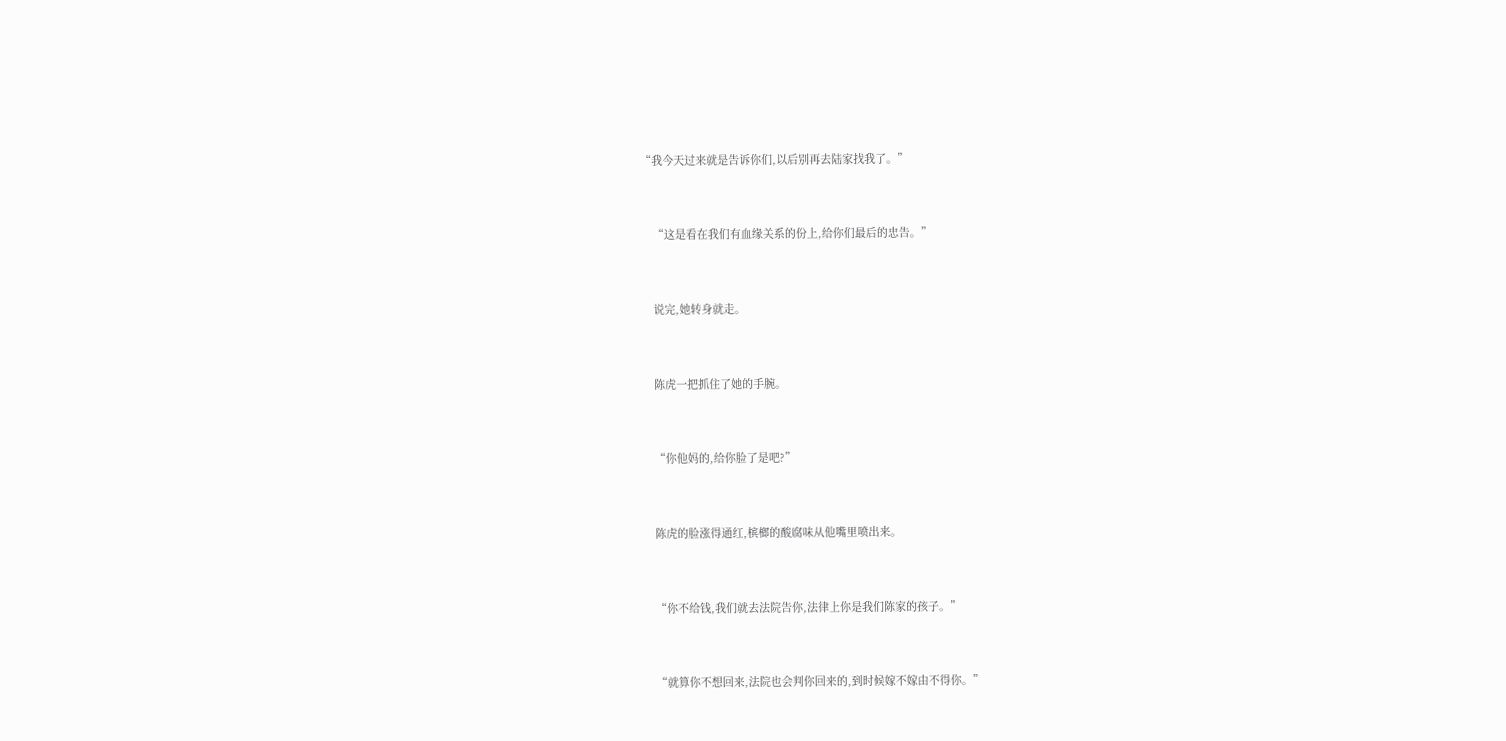“我今天过来就是告诉你们,以后别再去陆家找我了。”


    “这是看在我们有血缘关系的份上,给你们最后的忠告。”


    说完,她转身就走。


    陈虎一把抓住了她的手腕。


    “你他妈的,给你脸了是吧?”


    陈虎的脸涨得通红,槟榔的酸腐味从他嘴里喷出来。


    “你不给钱,我们就去法院告你,法律上你是我们陈家的孩子。”


    “就算你不想回来,法院也会判你回来的,到时候嫁不嫁由不得你。”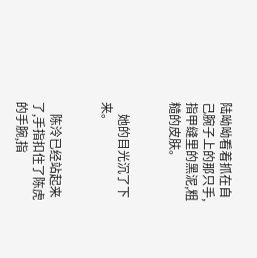陆呦呦看着抓在自己腕子上的那只手,指甲缝里的黑泥,粗糙的皮肤。


    她的目光沉了下来。


    陈泠已经站起来了,手指扣住了陈虎的手腕,指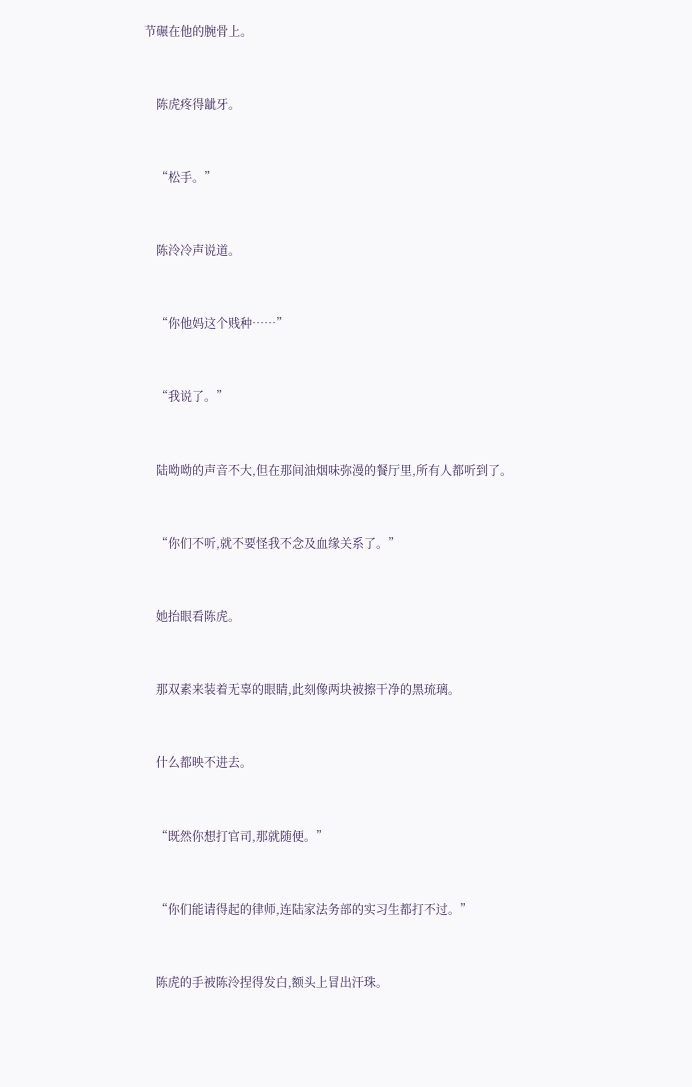节碾在他的腕骨上。


    陈虎疼得龇牙。


    “松手。”


    陈泠冷声说道。


    “你他妈这个贱种……”


    “我说了。”


    陆呦呦的声音不大,但在那间油烟味弥漫的餐厅里,所有人都听到了。


    “你们不听,就不要怪我不念及血缘关系了。”


    她抬眼看陈虎。


    那双素来装着无辜的眼睛,此刻像两块被擦干净的黑琉璃。


    什么都映不进去。


    “既然你想打官司,那就随便。”


    “你们能请得起的律师,连陆家法务部的实习生都打不过。”


    陈虎的手被陈泠捏得发白,额头上冒出汗珠。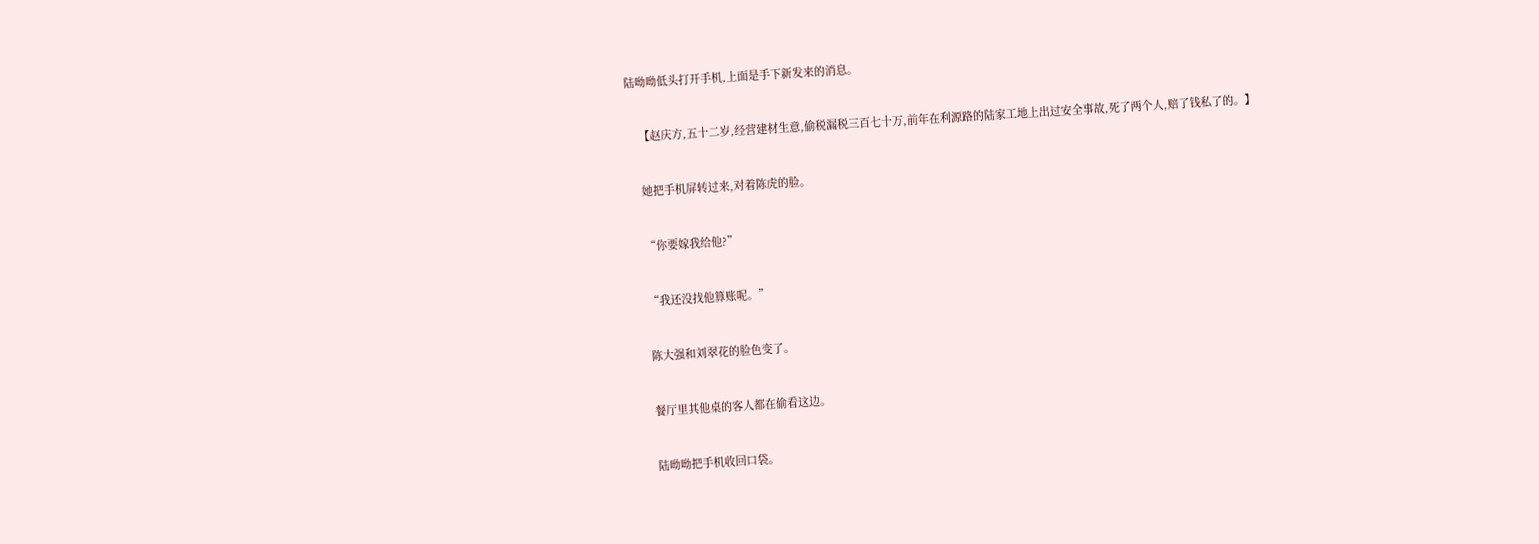陆呦呦低头打开手机,上面是手下新发来的消息。


    【赵庆方,五十二岁,经营建材生意,偷税漏税三百七十万,前年在利源路的陆家工地上出过安全事故,死了两个人,赔了钱私了的。】


    她把手机屏转过来,对着陈虎的脸。


    “你要嫁我给他?”


    “我还没找他算账呢。”


    陈大强和刘翠花的脸色变了。


    餐厅里其他桌的客人都在偷看这边。


    陆呦呦把手机收回口袋。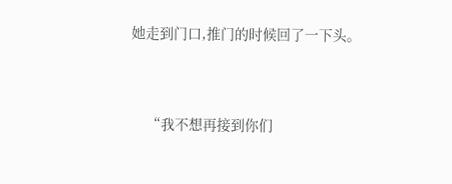她走到门口,推门的时候回了一下头。


    “我不想再接到你们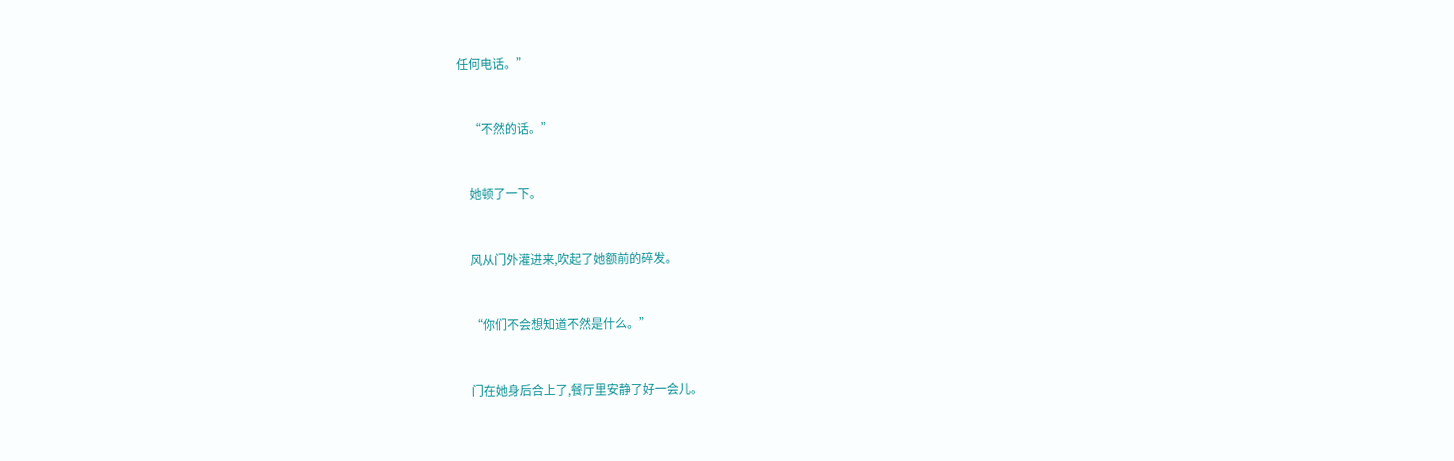任何电话。”


    “不然的话。”


    她顿了一下。


    风从门外灌进来,吹起了她额前的碎发。


    “你们不会想知道不然是什么。”


    门在她身后合上了,餐厅里安静了好一会儿。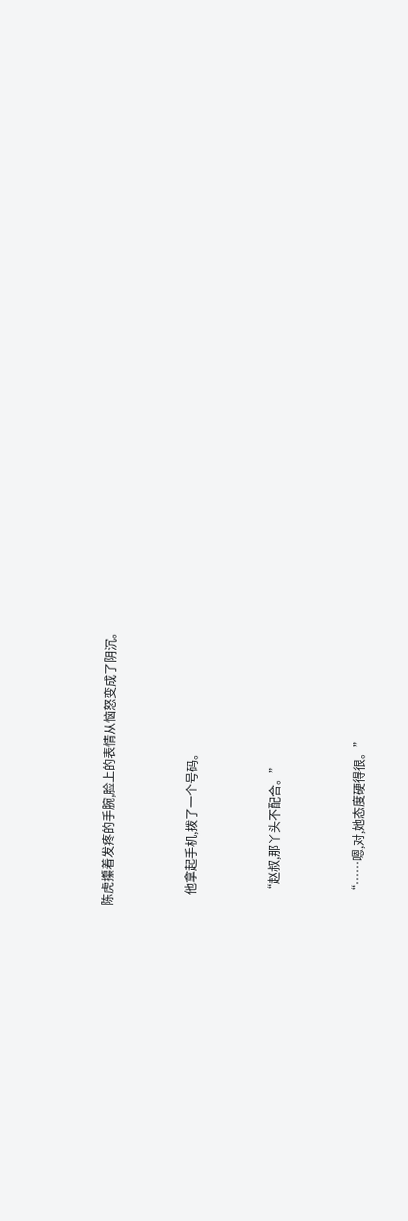陈虎攥着发疼的手腕,脸上的表情从恼怒变成了阴沉。


    他拿起手机,拨了一个号码。


    “赵叔,那丫头不配合。”


    “……嗯,对,她态度硬得很。”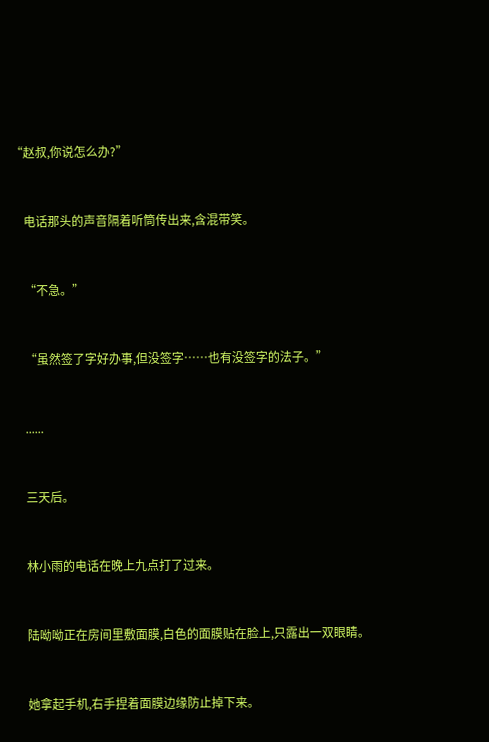“赵叔,你说怎么办?”


    电话那头的声音隔着听筒传出来,含混带笑。


    “不急。”


    “虽然签了字好办事,但没签字……也有没签字的法子。”


    ......


    三天后。


    林小雨的电话在晚上九点打了过来。


    陆呦呦正在房间里敷面膜,白色的面膜贴在脸上,只露出一双眼睛。


    她拿起手机,右手捏着面膜边缘防止掉下来。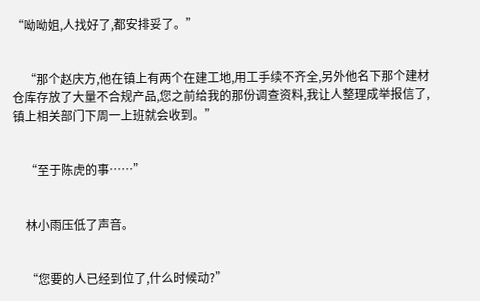“呦呦姐,人找好了,都安排妥了。”


    “那个赵庆方,他在镇上有两个在建工地,用工手续不齐全,另外他名下那个建材仓库存放了大量不合规产品,您之前给我的那份调查资料,我让人整理成举报信了,镇上相关部门下周一上班就会收到。”


    “至于陈虎的事……”


    林小雨压低了声音。


    “您要的人已经到位了,什么时候动?”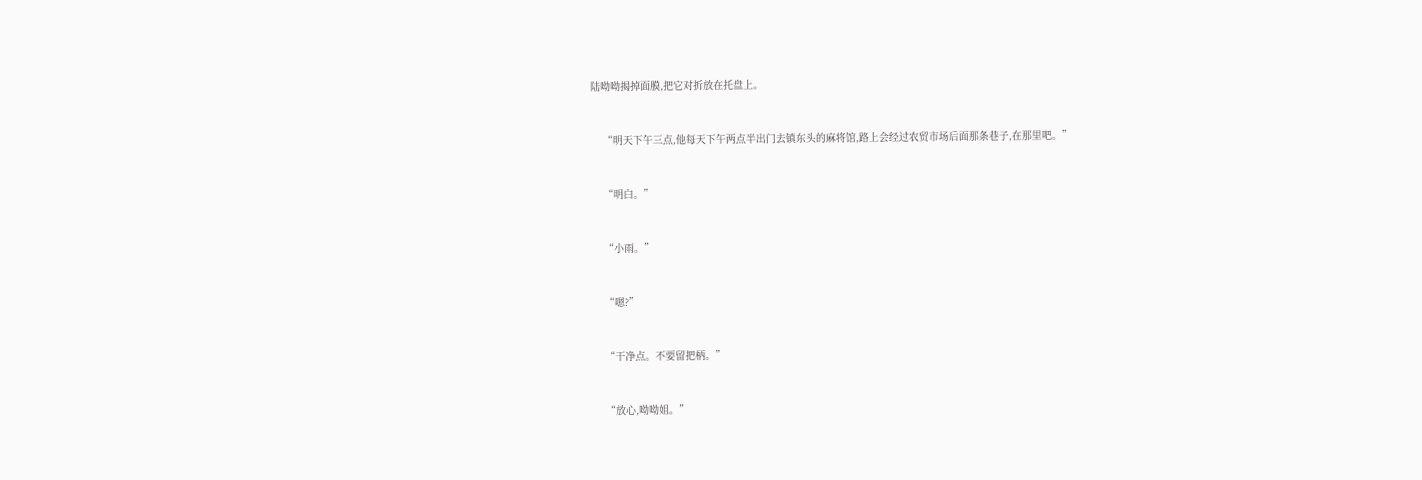陆呦呦揭掉面膜,把它对折放在托盘上。


    “明天下午三点,他每天下午两点半出门去镇东头的麻将馆,路上会经过农贸市场后面那条巷子,在那里吧。”


    “明白。”


    “小雨。”


    “嗯?”


    “干净点。不要留把柄。”


    “放心,呦呦姐。”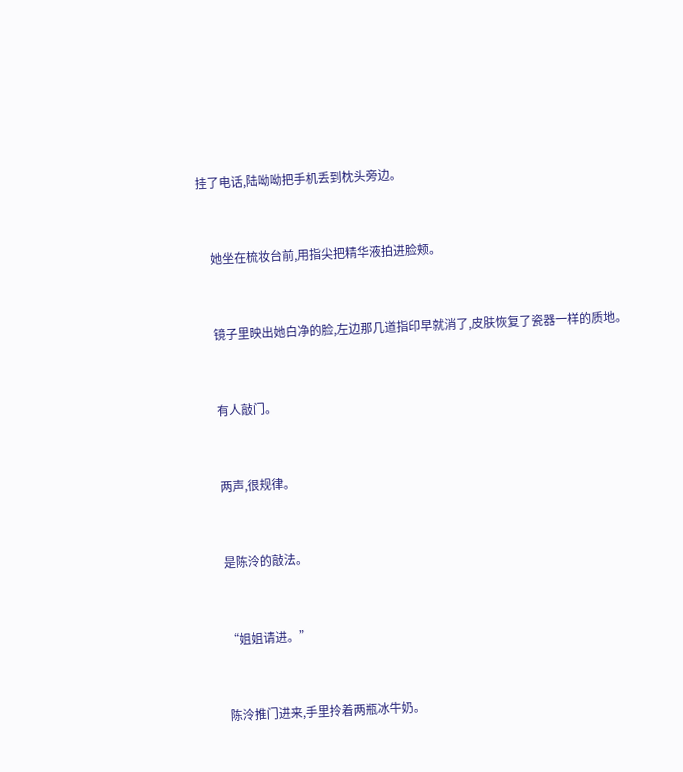挂了电话,陆呦呦把手机丢到枕头旁边。


    她坐在梳妆台前,用指尖把精华液拍进脸颊。


    镜子里映出她白净的脸,左边那几道指印早就消了,皮肤恢复了瓷器一样的质地。


    有人敲门。


    两声,很规律。


    是陈泠的敲法。


    “姐姐请进。”


    陈泠推门进来,手里拎着两瓶冰牛奶。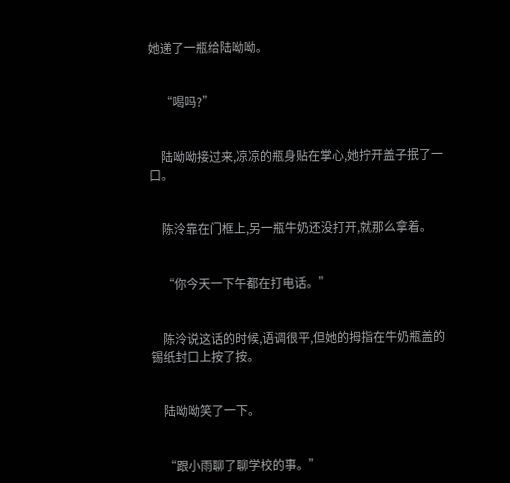她递了一瓶给陆呦呦。


    “喝吗?”


    陆呦呦接过来,凉凉的瓶身贴在掌心,她拧开盖子抿了一口。


    陈泠靠在门框上,另一瓶牛奶还没打开,就那么拿着。


    “你今天一下午都在打电话。”


    陈泠说这话的时候,语调很平,但她的拇指在牛奶瓶盖的锡纸封口上按了按。


    陆呦呦笑了一下。


    “跟小雨聊了聊学校的事。”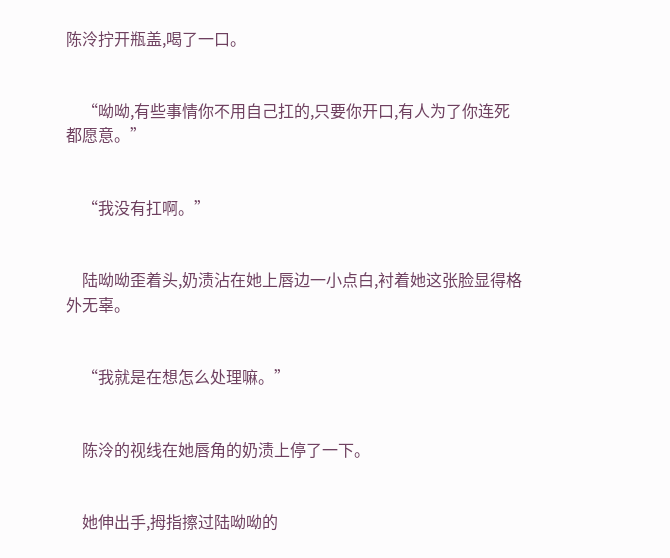陈泠拧开瓶盖,喝了一口。


    “呦呦,有些事情你不用自己扛的,只要你开口,有人为了你连死都愿意。”


    “我没有扛啊。”


    陆呦呦歪着头,奶渍沾在她上唇边一小点白,衬着她这张脸显得格外无辜。


    “我就是在想怎么处理嘛。”


    陈泠的视线在她唇角的奶渍上停了一下。


    她伸出手,拇指擦过陆呦呦的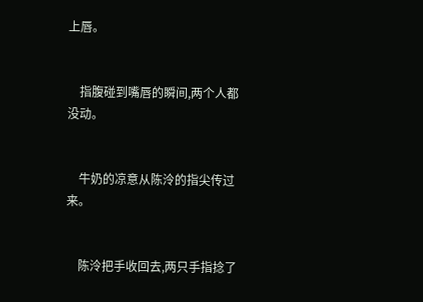上唇。


    指腹碰到嘴唇的瞬间,两个人都没动。


    牛奶的凉意从陈泠的指尖传过来。


    陈泠把手收回去,两只手指捻了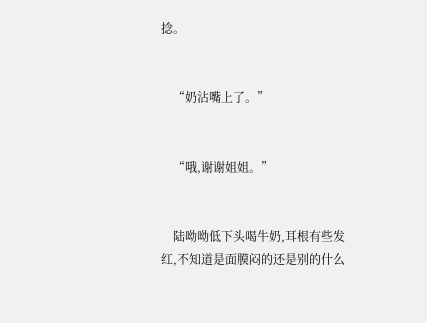捻。


    “奶沾嘴上了。”


    “哦,谢谢姐姐。”


    陆呦呦低下头喝牛奶,耳根有些发红,不知道是面膜闷的还是别的什么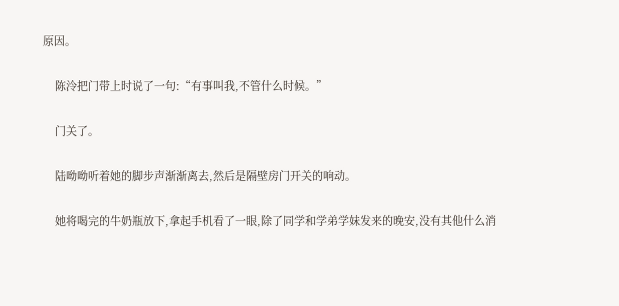原因。


    陈泠把门带上时说了一句:“有事叫我,不管什么时候。”


    门关了。


    陆呦呦听着她的脚步声渐渐离去,然后是隔壁房门开关的响动。


    她将喝完的牛奶瓶放下,拿起手机看了一眼,除了同学和学弟学妹发来的晚安,没有其他什么消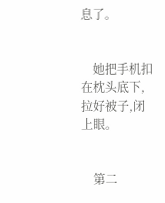息了。


    她把手机扣在枕头底下,拉好被子,闭上眼。


    第二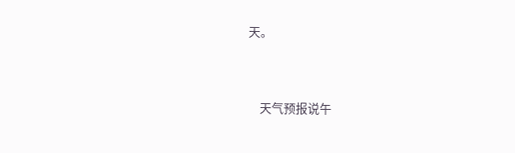天。


    天气预报说午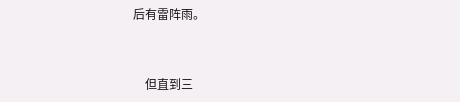后有雷阵雨。


    但直到三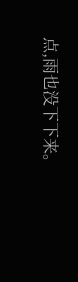点,雨也没下下来。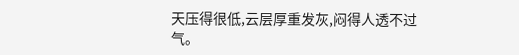天压得很低,云层厚重发灰,闷得人透不过气。